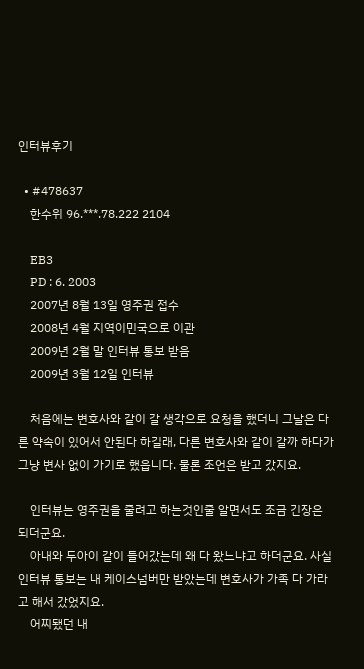인터뷰후기

  • #478637
    한수위 96.***.78.222 2104

    EB3
    PD : 6. 2003
    2007년 8월 13일 영주권 접수
    2008년 4월 지역이민국으로 이관
    2009년 2월 말 인터뷰 통보 받음
    2009년 3월 12일 인터뷰

    처음에는 변호사와 같이 갈 생각으로 요청을 했더니 그날은 다른 약속이 있어서 안된다 하길래, 다른 변호사와 같이 갈까 하다가 그냥 변사 없이 가기로 했읍니다. 물론 조언은 받고 갔지요.

    인터뷰는 영주권을 줄려고 하는것인줄 알면서도 조금 긴장은 되더군요.
    아내와 두아이 같이 들어갔는데 왜 다 왔느냐고 하더군요. 사실 인터뷰 통보는 내 케이스넘버만 받았는데 변호사가 가족 다 가라고 해서 갔었지요.
    어찌됐던 내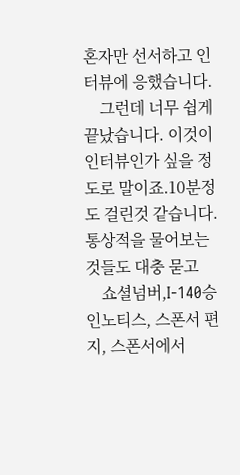혼자만 선서하고 인터뷰에 응했습니다.
    그런데 너무 쉽게 끝났습니다. 이것이 인터뷰인가 싶을 정도로 말이죠.10분정도 걸린것 같습니다. 통상적을 물어보는 것들도 대충 묻고
    쇼셜넘버,I-140승인노티스, 스폰서 편지, 스폰서에서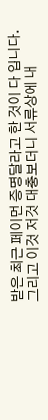받은 최근 페이먼 증명달라고 한 것이 다 입니다. 그리고 이것 저것 대충보더니 서류상에 내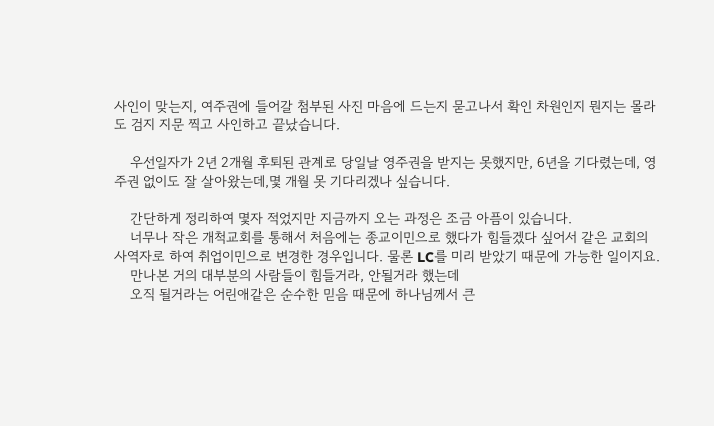사인이 맞는지, 여주권에 들어갈 첨부된 사진 마음에 드는지 묻고나서 확인 차원인지 뭔지는 몰라도 검지 지문 찍고 사인하고 끝났습니다.

    우선일자가 2년 2개월 후퇴된 관계로 당일날 영주권을 받지는 못했지만, 6년을 기다렸는데, 영주권 없이도 잘 살아왔는데,몇 개월 못 기다리겠나 싶습니다.

    간단하게 정리하여 몇자 적었지만 지금까지 오는 과정은 조금 아픔이 있습니다.
    너무나 작은 개척교회를 통해서 처음에는 종교이민으로 했다가 힘들겠다 싶어서 같은 교회의 사역자로 하여 취업이민으로 변경한 경우입니다. 물론 LC를 미리 받았기 때문에 가능한 일이지요.
    만나본 거의 대부분의 사람들이 힘들거라, 안될거라 했는데
    오직 될거라는 어린애같은 순수한 믿음 때문에 하나님께서 큰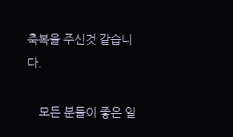축복을 주신것 같습니다.

    모든 분들이 좋은 일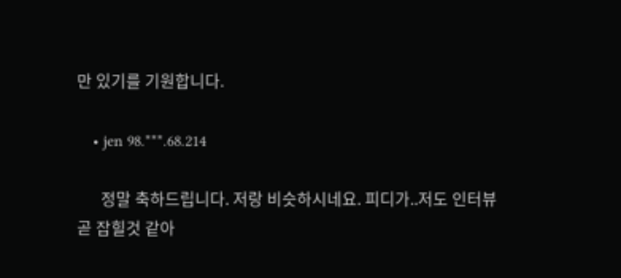만 있기를 기원합니다.

    • jen 98.***.68.214

      정말 축하드립니다. 저랑 비슷하시네요. 피디가..저도 인터뷰 곧 잡힐것 같아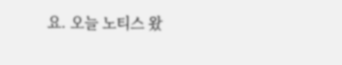요. 오늘 노티스 왔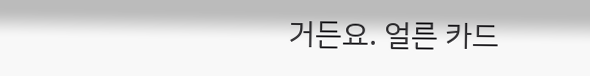거든요. 얼른 카드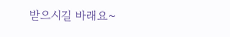받으시길 바래요~